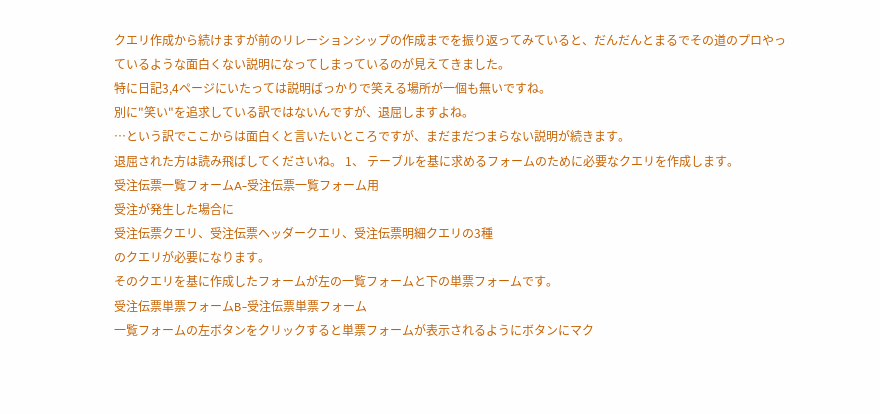クエリ作成から続けますが前のリレーションシップの作成までを振り返ってみていると、だんだんとまるでその道のプロやっているような面白くない説明になってしまっているのが見えてきました。
特に日記3,4ページにいたっては説明ばっかりで笑える場所が一個も無いですね。
別に"笑い"を追求している訳ではないんですが、退屈しますよね。
…という訳でここからは面白くと言いたいところですが、まだまだつまらない説明が続きます。
退屈された方は読み飛ばしてくださいね。 1、 テーブルを基に求めるフォームのために必要なクエリを作成します。
受注伝票一覧フォームA-受注伝票一覧フォーム用
受注が発生した場合に
受注伝票クエリ、受注伝票ヘッダークエリ、受注伝票明細クエリの3種
のクエリが必要になります。
そのクエリを基に作成したフォームが左の一覧フォームと下の単票フォームです。
受注伝票単票フォームB-受注伝票単票フォーム
一覧フォームの左ボタンをクリックすると単票フォームが表示されるようにボタンにマク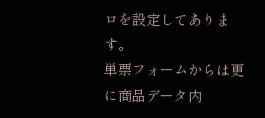ロを設定してあります。
単票フォームからは更に商品データ内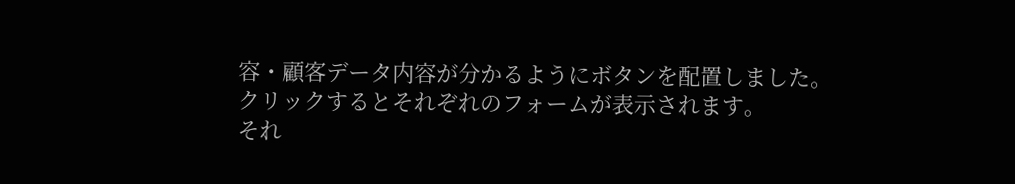容・顧客データ内容が分かるようにボタンを配置しました。
クリックするとそれぞれのフォームが表示されます。
それ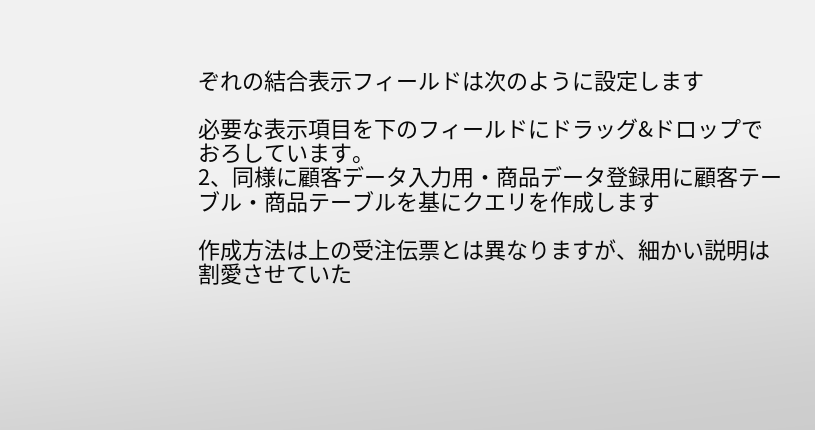ぞれの結合表示フィールドは次のように設定します

必要な表示項目を下のフィールドにドラッグ&ドロップでおろしています。
2、同様に顧客データ入力用・商品データ登録用に顧客テーブル・商品テーブルを基にクエリを作成します

作成方法は上の受注伝票とは異なりますが、細かい説明は割愛させていた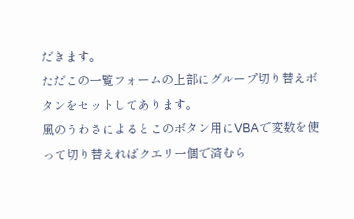だきます。
ただこの一覧フォームの上部にグループ切り替えボタンをセットしてあります。
風のうわさによるとこのボタン用にVBAで変数を使って切り替えればクエリ一個で済むら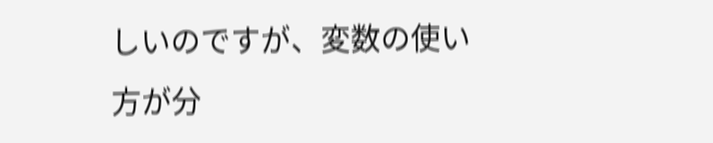しいのですが、変数の使い方が分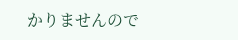かりませんので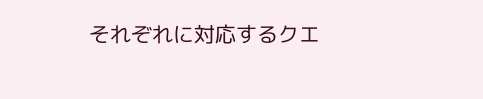それぞれに対応するクエ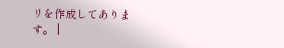リを作成してあります。 |